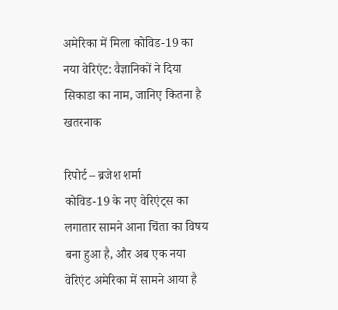अमेरिका में मिला कोविड-19 का नया वेरिएंट: वैज्ञानिकों ने दिया सिकाडा का नाम, जानिए कितना है खतरनाक

रिपोर्ट – ब्रजेश शर्मा
कोविड-19 के नए वेरिएंट्स का लगातार सामने आना चिंता का विषय बना हुआ है, और अब एक नया वेरिएंट अमेरिका में सामने आया है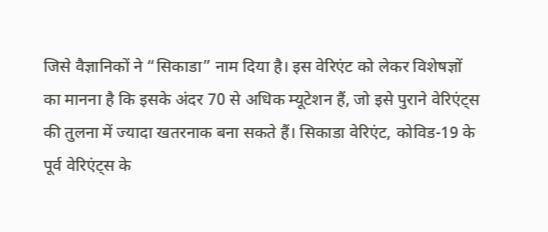जिसे वैज्ञानिकों ने “सिकाडा” नाम दिया है। इस वेरिएंट को लेकर विशेषज्ञों का मानना है कि इसके अंदर 70 से अधिक म्यूटेशन हैं, जो इसे पुराने वेरिएंट्स की तुलना में ज्यादा खतरनाक बना सकते हैं। सिकाडा वेरिएंट, कोविड-19 के पूर्व वेरिएंट्स के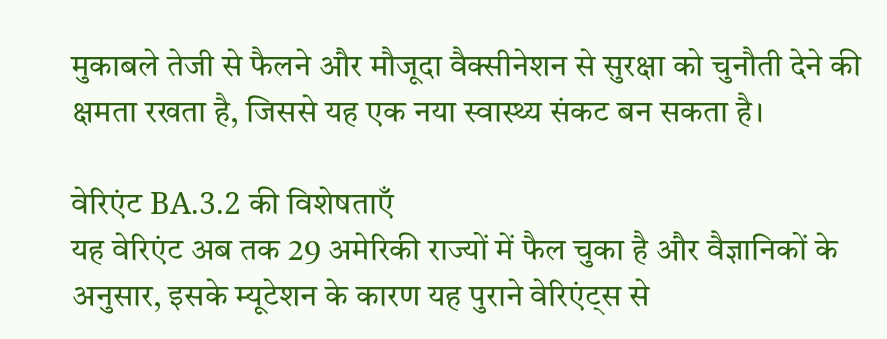मुकाबले तेजी से फैलने और मौजूदा वैक्सीनेशन से सुरक्षा को चुनौती देने की क्षमता रखता है, जिससे यह एक नया स्वास्थ्य संकट बन सकता है।

वेरिएंट BA.3.2 की विशेषताएँ
यह वेरिएंट अब तक 29 अमेरिकी राज्यों में फैल चुका है और वैज्ञानिकों के अनुसार, इसके म्यूटेशन के कारण यह पुराने वेरिएंट्स से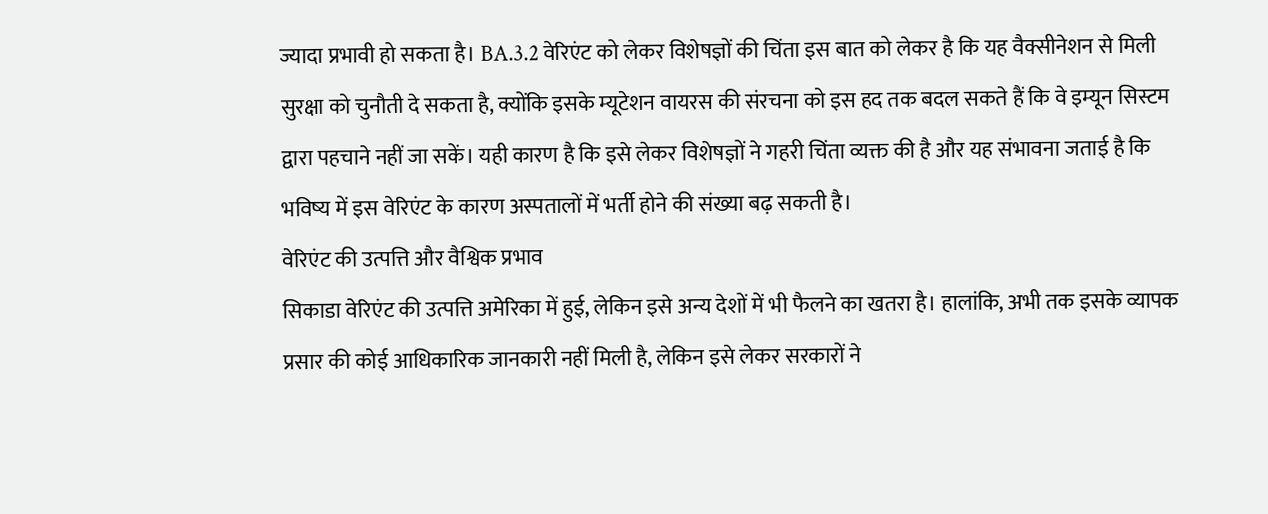ज्यादा प्रभावी हो सकता है। BA.3.2 वेरिएंट को लेकर विशेषज्ञों की चिंता इस बात को लेकर है कि यह वैक्सीनेशन से मिली सुरक्षा को चुनौती दे सकता है, क्योंकि इसके म्यूटेशन वायरस की संरचना को इस हद तक बदल सकते हैं कि वे इम्यून सिस्टम द्वारा पहचाने नहीं जा सकें। यही कारण है कि इसे लेकर विशेषज्ञों ने गहरी चिंता व्यक्त की है और यह संभावना जताई है कि भविष्य में इस वेरिएंट के कारण अस्पतालों में भर्ती होने की संख्या बढ़ सकती है।
वेरिएंट की उत्पत्ति और वैश्विक प्रभाव
सिकाडा वेरिएंट की उत्पत्ति अमेरिका में हुई, लेकिन इसे अन्य देशों में भी फैलने का खतरा है। हालांकि, अभी तक इसके व्यापक प्रसार की कोई आधिकारिक जानकारी नहीं मिली है, लेकिन इसे लेकर सरकारों ने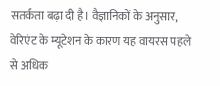सतर्कता बढ़ा दी है। वैज्ञानिकों के अनुसार, वेरिएंट के म्यूटेशन के कारण यह वायरस पहले से अधिक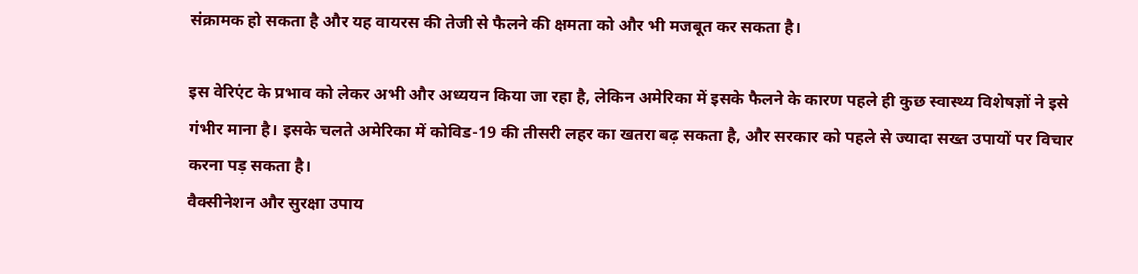संक्रामक हो सकता है और यह वायरस की तेजी से फैलने की क्षमता को और भी मजबूत कर सकता है।

इस वेरिएंट के प्रभाव को लेकर अभी और अध्ययन किया जा रहा है, लेकिन अमेरिका में इसके फैलने के कारण पहले ही कुछ स्वास्थ्य विशेषज्ञों ने इसे गंभीर माना है। इसके चलते अमेरिका में कोविड-19 की तीसरी लहर का खतरा बढ़ सकता है, और सरकार को पहले से ज्यादा सख्त उपायों पर विचार करना पड़ सकता है।
वैक्सीनेशन और सुरक्षा उपाय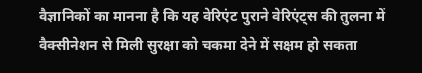वैज्ञानिकों का मानना है कि यह वेरिएंट पुराने वेरिएंट्स की तुलना में वैक्सीनेशन से मिली सुरक्षा को चकमा देने में सक्षम हो सकता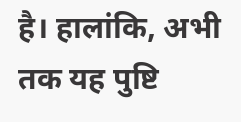है। हालांकि, अभी तक यह पुष्टि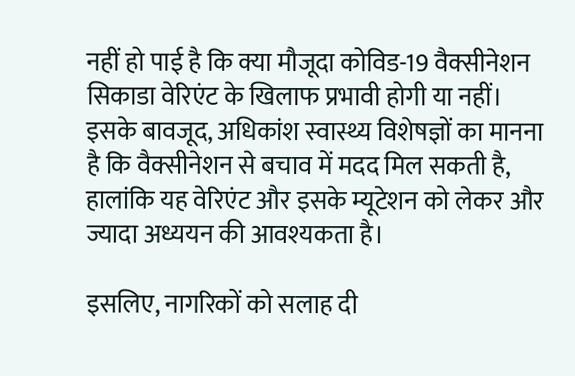नहीं हो पाई है कि क्या मौजूदा कोविड-19 वैक्सीनेशन सिकाडा वेरिएंट के खिलाफ प्रभावी होगी या नहीं। इसके बावजूद, अधिकांश स्वास्थ्य विशेषज्ञों का मानना है कि वैक्सीनेशन से बचाव में मदद मिल सकती है, हालांकि यह वेरिएंट और इसके म्यूटेशन को लेकर और ज्यादा अध्ययन की आवश्यकता है।

इसलिए, नागरिकों को सलाह दी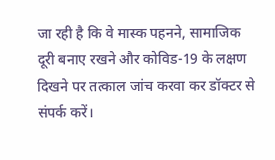जा रही है कि वे मास्क पहनने, सामाजिक दूरी बनाए रखने और कोविड-19 के लक्षण दिखने पर तत्काल जांच करवा कर डॉक्टर से संपर्क करें।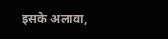इसके अलावा,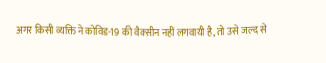अगर किसी व्यक्ति ने कोविड-19 की वैक्सीन नहीं लगवायी है, तो उसे जल्द से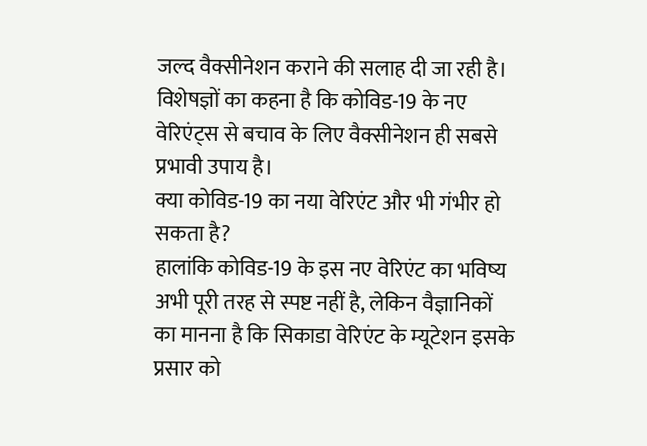जल्द वैक्सीनेशन कराने की सलाह दी जा रही है। विशेषज्ञों का कहना है कि कोविड-19 के नए वेरिएंट्स से बचाव के लिए वैक्सीनेशन ही सबसे प्रभावी उपाय है।
क्या कोविड-19 का नया वेरिएंट और भी गंभीर हो सकता है?
हालांकि कोविड-19 के इस नए वेरिएंट का भविष्य अभी पूरी तरह से स्पष्ट नहीं है, लेकिन वैज्ञानिकों का मानना है कि सिकाडा वेरिएंट के म्यूटेशन इसके प्रसार को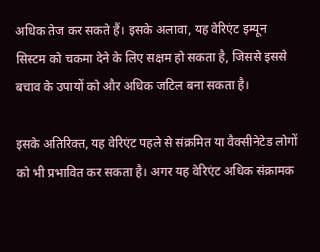अधिक तेज कर सकते हैं। इसके अलावा, यह वेरिएंट इम्यून सिस्टम को चकमा देने के लिए सक्षम हो सकता है, जिससे इससे बचाव के उपायों को और अधिक जटिल बना सकता है।

इसके अतिरिक्त, यह वेरिएंट पहले से संक्रमित या वैक्सीनेटेड लोगों को भी प्रभावित कर सकता है। अगर यह वेरिएंट अधिक संक्रामक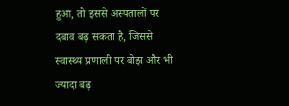हुआ, तो इससे अस्पतालों पर दबाव बढ़ सकता है, जिससे स्वास्थ्य प्रणाली पर बोझ और भी ज्यादा बढ़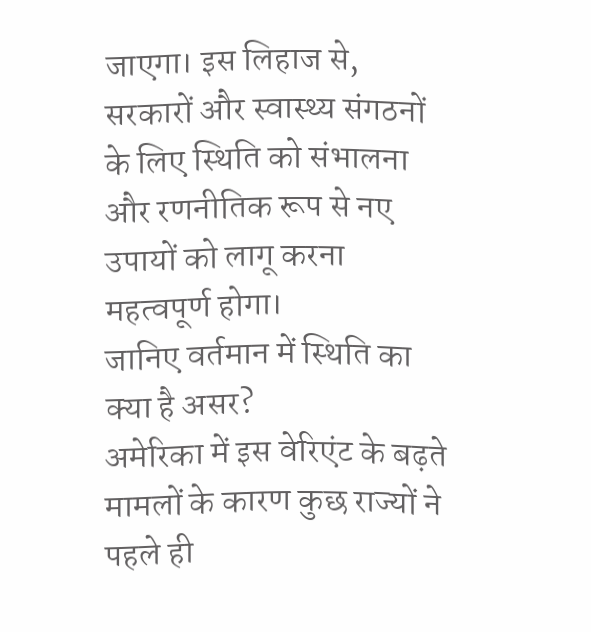जाएगा। इस लिहाज से, सरकारों और स्वास्थ्य संगठनों के लिए स्थिति को संभालना और रणनीतिक रूप से नए उपायों को लागू करना महत्वपूर्ण होगा।
जानिए वर्तमान में स्थिति का क्या है असर?
अमेरिका में इस वेरिएंट के बढ़ते मामलों के कारण कुछ राज्यों ने पहले ही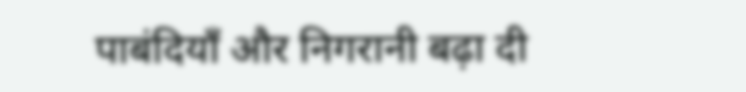पाबंदियाँ और निगरानी बढ़ा दी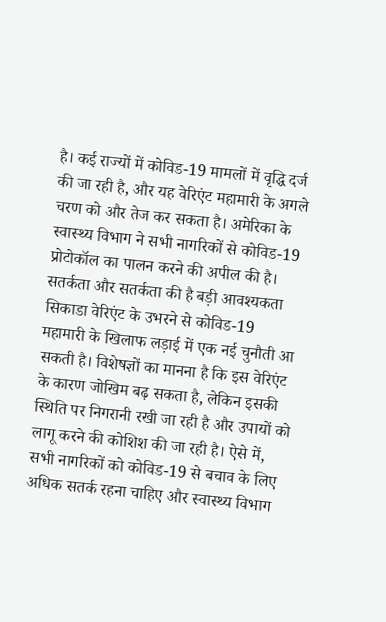है। कई राज्यों में कोविड-19 मामलों में वृद्धि दर्ज की जा रही है, और यह वेरिएंट महामारी के अगले चरण को और तेज कर सकता है। अमेरिका के स्वास्थ्य विभाग ने सभी नागरिकों से कोविड-19 प्रोटोकॉल का पालन करने की अपील की है।
सतर्कता और सतर्कता की है बड़ी आवश्यकता
सिकाडा वेरिएंट के उभरने से कोविड-19 महामारी के खिलाफ लड़ाई में एक नई चुनौती आ सकती है। विशेषज्ञों का मानना है कि इस वेरिएंट के कारण जोखिम बढ़ सकता है, लेकिन इसकी स्थिति पर निगरानी रखी जा रही है और उपायों को लागू करने की कोशिश की जा रही है। ऐसे में, सभी नागरिकों को कोविड-19 से बचाव के लिए अधिक सतर्क रहना चाहिए और स्वास्थ्य विभाग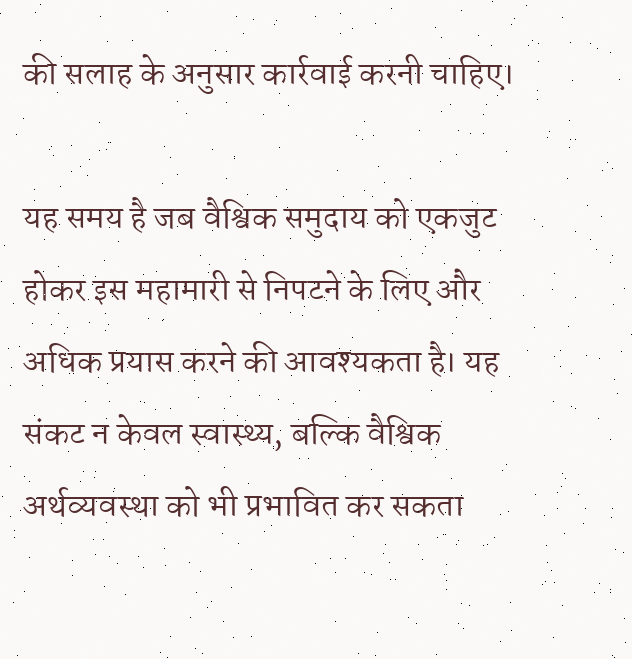की सलाह के अनुसार कार्रवाई करनी चाहिए।

यह समय है जब वैश्विक समुदाय को एकजुट होकर इस महामारी से निपटने के लिए और अधिक प्रयास करने की आवश्यकता है। यह संकट न केवल स्वास्थ्य, बल्कि वैश्विक अर्थव्यवस्था को भी प्रभावित कर सकता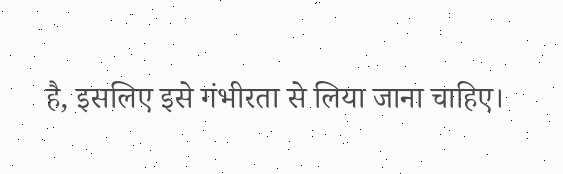है, इसलिए इसे गंभीरता से लिया जाना चाहिए।